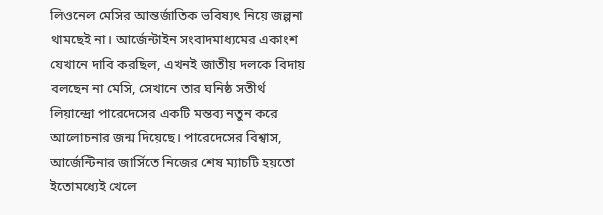লিওনেল মেসির আন্তর্জাতিক ভবিষ্যৎ নিয়ে জল্পনা থামছেই না। আর্জেন্টাইন সংবাদমাধ্যমের একাংশ যেখানে দাবি করছিল, এখনই জাতীয় দলকে বিদায় বলছেন না মেসি, সেখানে তার ঘনিষ্ঠ সতীর্থ লিয়ান্দ্রো পারেদেসের একটি মন্তব্য নতুন করে আলোচনার জন্ম দিয়েছে। পারেদেসের বিশ্বাস, আর্জেন্টিনার জার্সিতে নিজের শেষ ম্যাচটি হয়তো ইতোমধ্যেই খেলে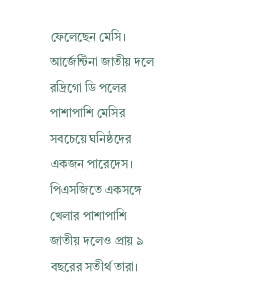ফেলেছেন মেসি।
আর্জেন্টিনা জাতীয় দলে রদ্রিগো ডি পলের পাশাপাশি মেসির সবচেয়ে ঘনিষ্ঠদের একজন পারেদেস। পিএসজিতে একসঙ্গে খেলার পাশাপাশি জাতীয় দলেও প্রায় ৯ বছরের সতীর্থ তারা।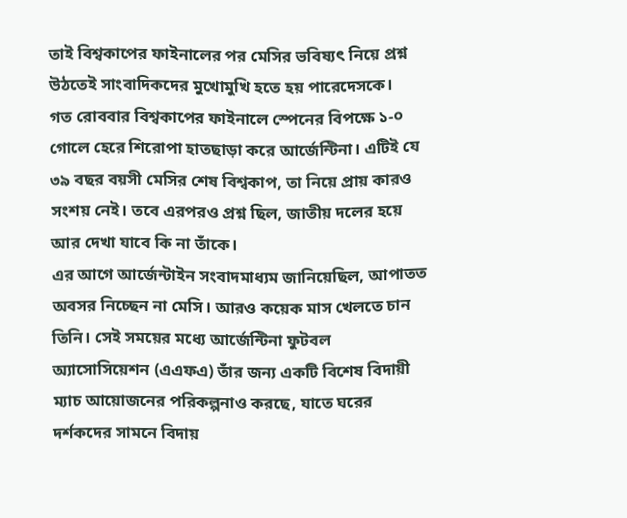তাই বিশ্বকাপের ফাইনালের পর মেসির ভবিষ্যৎ নিয়ে প্রশ্ন উঠতেই সাংবাদিকদের মুখোমুখি হতে হয় পারেদেসকে।
গত রোববার বিশ্বকাপের ফাইনালে স্পেনের বিপক্ষে ১-০ গোলে হেরে শিরোপা হাতছাড়া করে আর্জেন্টিনা। এটিই যে ৩৯ বছর বয়সী মেসির শেষ বিশ্বকাপ, তা নিয়ে প্রায় কারও সংশয় নেই। তবে এরপরও প্রশ্ন ছিল, জাতীয় দলের হয়ে আর দেখা যাবে কি না তাঁকে।
এর আগে আর্জেন্টাইন সংবাদমাধ্যম জানিয়েছিল, আপাতত অবসর নিচ্ছেন না মেসি। আরও কয়েক মাস খেলতে চান তিনি। সেই সময়ের মধ্যে আর্জেন্টিনা ফুটবল অ্যাসোসিয়েশন (এএফএ) তাঁর জন্য একটি বিশেষ বিদায়ী ম্যাচ আয়োজনের পরিকল্পনাও করছে, যাতে ঘরের দর্শকদের সামনে বিদায়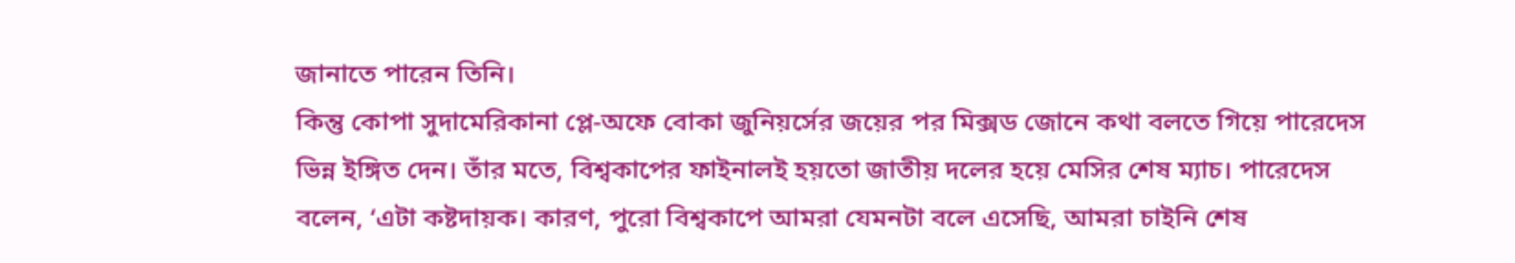জানাতে পারেন তিনি।
কিন্তু কোপা সুদামেরিকানা প্লে-অফে বোকা জুনিয়র্সের জয়ের পর মিক্সড জোনে কথা বলতে গিয়ে পারেদেস ভিন্ন ইঙ্গিত দেন। তাঁর মতে, বিশ্বকাপের ফাইনালই হয়তো জাতীয় দলের হয়ে মেসির শেষ ম্যাচ। পারেদেস বলেন, ‘এটা কষ্টদায়ক। কারণ, পুরো বিশ্বকাপে আমরা যেমনটা বলে এসেছি, আমরা চাইনি শেষ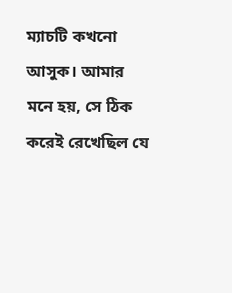ম্যাচটি কখনো আসুক। আমার মনে হয়, সে ঠিক করেই রেখেছিল যে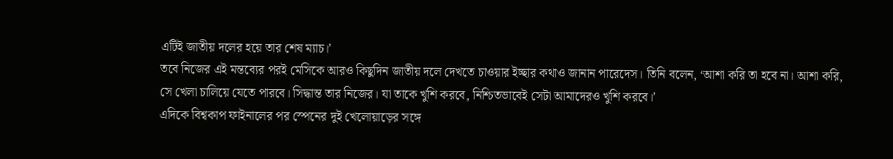এটিই জাতীয় দলের হয়ে তার শেষ ম্যাচ।’
তবে নিজের এই মন্তব্যের পরই মেসিকে আরও কিছুদিন জাতীয় দলে দেখতে চাওয়ার ইচ্ছার কথাও জানান পারেদেস। তিনি বলেন, ‘আশা করি তা হবে না। আশা করি, সে খেলা চালিয়ে যেতে পারবে। সিদ্ধান্ত তার নিজের। যা তাকে খুশি করবে, নিশ্চিতভাবেই সেটা আমাদেরও খুশি করবে।’
এদিকে বিশ্বকাপ ফাইনালের পর স্পেনের দুই খেলোয়াড়ের সঙ্গে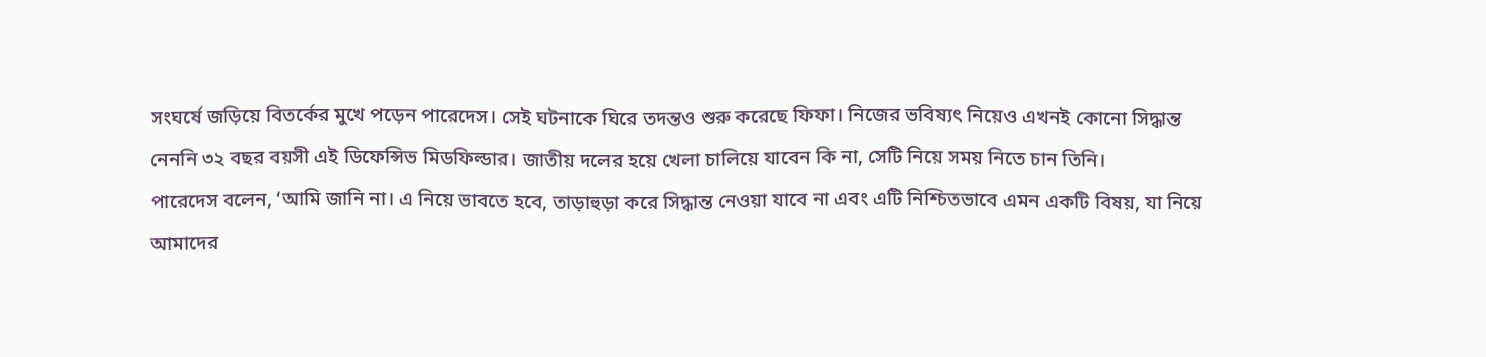সংঘর্ষে জড়িয়ে বিতর্কের মুখে পড়েন পারেদেস। সেই ঘটনাকে ঘিরে তদন্তও শুরু করেছে ফিফা। নিজের ভবিষ্যৎ নিয়েও এখনই কোনো সিদ্ধান্ত নেননি ৩২ বছর বয়সী এই ডিফেন্সিভ মিডফিল্ডার। জাতীয় দলের হয়ে খেলা চালিয়ে যাবেন কি না, সেটি নিয়ে সময় নিতে চান তিনি।
পারেদেস বলেন, ‘আমি জানি না। এ নিয়ে ভাবতে হবে, তাড়াহুড়া করে সিদ্ধান্ত নেওয়া যাবে না এবং এটি নিশ্চিতভাবে এমন একটি বিষয়, যা নিয়ে আমাদের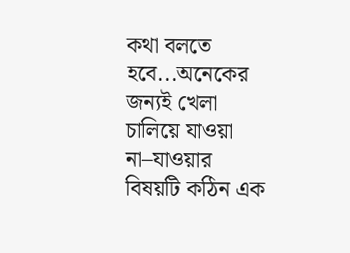কথা বলতে হবে...অনেকের জন্যই খেলা চালিয়ে যাওয়া না–যাওয়ার বিষয়টি কঠিন এক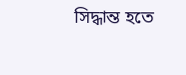সিদ্ধান্ত হতে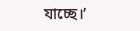যাচ্ছে।’